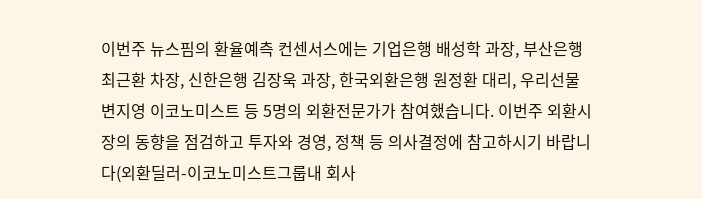이번주 뉴스핌의 환율예측 컨센서스에는 기업은행 배성학 과장, 부산은행 최근환 차장, 신한은행 김장욱 과장, 한국외환은행 원정환 대리, 우리선물 변지영 이코노미스트 등 5명의 외환전문가가 참여했습니다. 이번주 외환시장의 동향을 점검하고 투자와 경영, 정책 등 의사결정에 참고하시기 바랍니다(외환딜러-이코노미스트그룹내 회사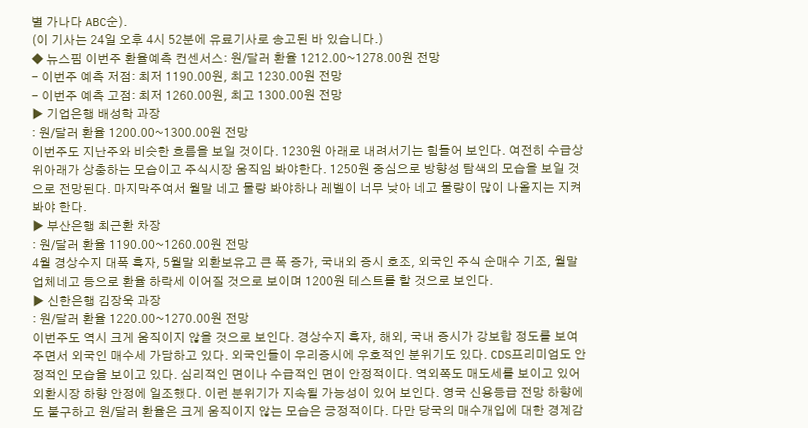별 가나다 ABC순).
(이 기사는 24일 오후 4시 52분에 유료기사로 송고된 바 있습니다.)
◆ 뉴스핌 이번주 환율예측 컨센서스: 원/달러 환율 1212.00~1278.00원 전망
- 이번주 예측 저점: 최저 1190.00원, 최고 1230.00원 전망
- 이번주 예측 고점: 최저 1260.00원, 최고 1300.00원 전망
▶ 기업은행 배성학 과장
: 원/달러 환율 1200.00~1300.00원 전망
이번주도 지난주와 비슷한 흐름을 보일 것이다. 1230원 아래로 내려서기는 힘들어 보인다. 여전히 수급상 위아래가 상충하는 모습이고 주식시장 움직임 봐야한다. 1250원 중심으로 방향성 탐색의 모습을 보일 것으로 전망된다. 마지막주여서 월말 네고 물량 봐야하나 레벨이 너무 낮아 네고 물량이 많이 나올지는 지켜봐야 한다.
▶ 부산은행 최근환 차장
: 원/달러 환율 1190.00~1260.00원 전망
4월 경상수지 대폭 흑자, 5월말 외환보유고 큰 폭 증가, 국내외 증시 호조, 외국인 주식 순매수 기조, 월말 업체네고 등으로 환율 하락세 이어질 것으로 보이며 1200원 테스트를 할 것으로 보인다.
▶ 신한은행 김장욱 과장
: 원/달러 환율 1220.00~1270.00원 전망
이번주도 역시 크게 움직이지 않을 것으로 보인다. 경상수지 흑자, 해외, 국내 증시가 강보합 정도를 보여주면서 외국인 매수세 가담하고 있다. 외국인들이 우리증시에 우호적인 분위기도 있다. CDS프리미엄도 안정적인 모습을 보이고 있다. 심리적인 면이나 수급적인 면이 안정적이다. 역외쪽도 매도세를 보이고 있어 외환시장 하향 안정에 일조했다. 이런 분위기가 지속될 가능성이 있어 보인다. 영국 신용등급 전망 하향에도 불구하고 원/달러 환율은 크게 움직이지 않는 모습은 긍정적이다. 다만 당국의 매수개입에 대한 경계감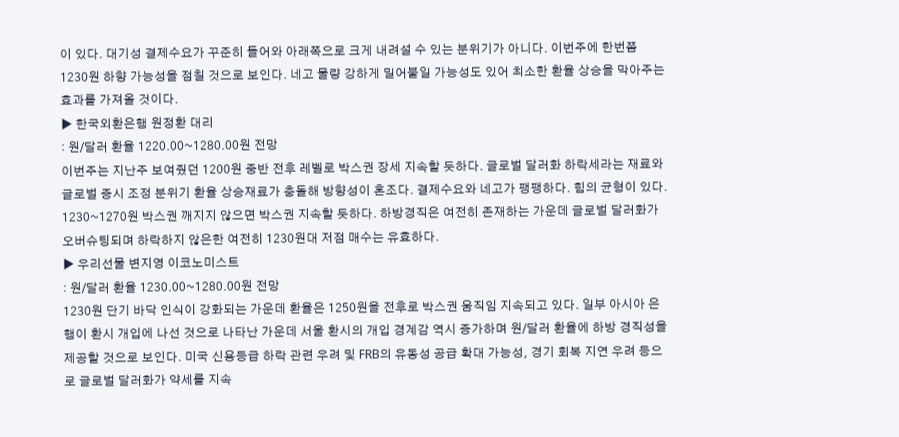이 있다. 대기성 결제수요가 꾸준히 들어와 아래쪽으로 크게 내려설 수 있는 분위기가 아니다. 이번주에 한번쯤 1230원 하향 가능성을 점칠 것으로 보인다. 네고 물량 강하게 밀어붙일 가능성도 있어 최소한 환율 상승을 막아주는 효과를 가져올 것이다.
▶ 한국외환은행 원정환 대리
: 원/달러 환율 1220.00~1280.00원 전망
이번주는 지난주 보여줬던 1200원 중반 전후 레벨로 박스권 장세 지속할 듯하다. 글로벌 달러화 하락세라는 재료와 글로벌 증시 조정 분위기 환율 상승재료가 충돌해 방향성이 혼조다. 결제수요와 네고가 팽팽하다. 힘의 균형이 있다. 1230~1270원 박스권 깨지지 않으면 박스권 지속할 듯하다. 하방경직은 여전히 존재하는 가운데 글로벌 달러화가 오버슈팅되며 하락하지 않은한 여전히 1230원대 저점 매수는 유효하다.
▶ 우리선물 변지영 이코노미스트
: 원/달러 환율 1230.00~1280.00원 전망
1230원 단기 바닥 인식이 강화되는 가운데 환율은 1250원을 전후로 박스권 움직임 지속되고 있다. 일부 아시아 은행이 환시 개입에 나선 것으로 나타난 가운데 서울 환시의 개입 경계감 역시 증가하며 원/달러 환율에 하방 경직성을 제공할 것으로 보인다. 미국 신용등급 하락 관련 우려 및 FRB의 유동성 공급 확대 가능성, 경기 회복 지연 우려 등으로 글로벌 달러화가 약세를 지속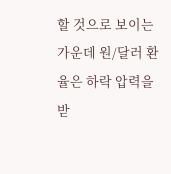할 것으로 보이는 가운데 원/달러 환율은 하락 압력을 받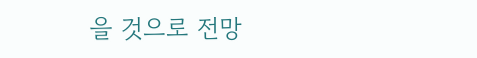을 것으로 전망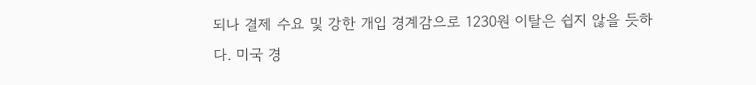되나 결제 수요 및 강한 개입 경계감으로 1230원 이탈은 쉽지 않을 듯하다. 미국 경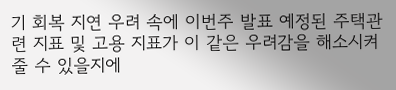기 회복 지연 우려 속에 이번주 발표 예정된 주택관련 지표 및 고용 지표가 이 같은 우려감을 해소시켜 줄 수 있을지에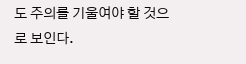도 주의를 기울여야 할 것으로 보인다.